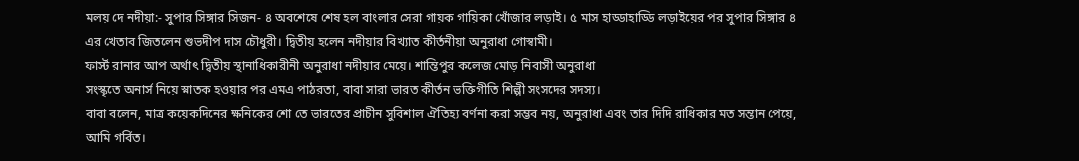মলয় দে নদীয়া:- সুপার সিঙ্গার সিজন- ৪ অবশেষে শেষ হল বাংলার সেরা গায়ক গায়িকা খোঁজার লড়াই। ৫ মাস হাড্ডাহাড্ডি লড়াইয়ের পর সুপার সিঙ্গার ৪ এর খেতাব জিতলেন শুভদীপ দাস চৌধুরী। দ্বিতীয় হলেন নদীয়ার বিখ্যাত কীর্তনীয়া অনুরাধা গোস্বামী।
ফার্স্ট রানার আপ অর্থাৎ দ্বিতীয় স্থানাধিকারীনী অনুরাধা নদীয়ার মেয়ে। শান্তিপুর কলেজ মোড় নিবাসী অনুরাধা
সংস্কৃতে অনার্স নিয়ে স্নাতক হওয়ার পর এমএ পাঠরতা, বাবা সারা ভারত কীর্তন ভক্তিগীতি শিল্পী সংসদের সদস্য।
বাবা বলেন, মাত্র কয়েকদিনের ক্ষনিকের শো তে ভারতের প্রাচীন সুবিশাল ঐতিহ্য বর্ণনা করা সম্ভব নয়, অনুরাধা এবং তার দিদি রাধিকার মত সন্তান পেয়ে, আমি গর্বিত।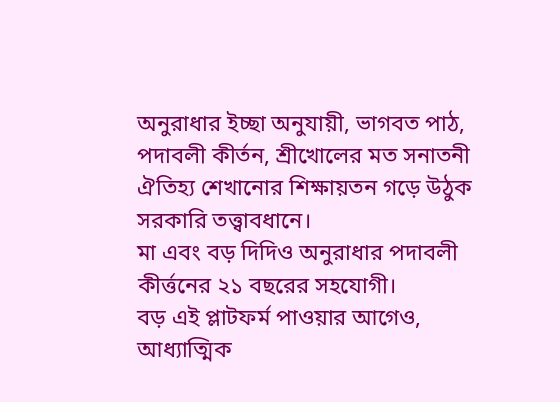অনুরাধার ইচ্ছা অনুযায়ী, ভাগবত পাঠ, পদাবলী কীর্তন, শ্রীখোলের মত সনাতনী ঐতিহ্য শেখানোর শিক্ষায়তন গড়ে উঠুক সরকারি তত্ত্বাবধানে।
মা এবং বড় দিদিও অনুরাধার পদাবলী কীর্ত্তনের ২১ বছরের সহযোগী।
বড় এই প্লাটফর্ম পাওয়ার আগেও, আধ্যাত্মিক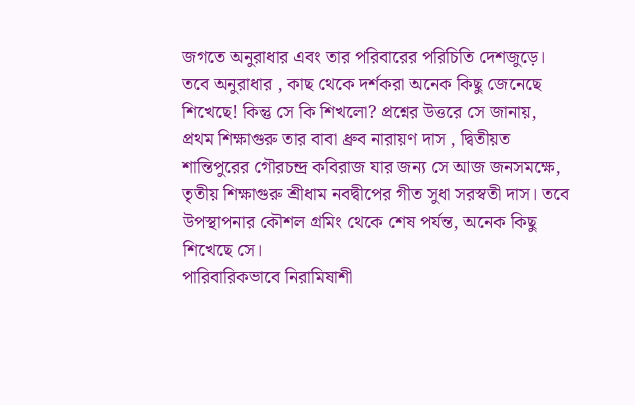জগতে অনুরাধার এবং তার পরিবারের পরিচিতি দেশজুড়ে।
তবে অনুরাধার , কাছ থেকে দর্শকরা অনেক কিছু জেনেছে শিখেছে! কিন্তু সে কি শিখলো? প্রশ্নের উত্তরে সে জানায়, প্রথম শিক্ষাগুরু তার বাবা ধ্রুব নারায়ণ দাস , দ্বিতীয়ত শান্তিপুরের গৌরচন্দ্র কবিরাজ যার জন্য সে আজ জনসমক্ষে, তৃতীয় শিক্ষাগুরু শ্রীধাম নবদ্বীপের গীত সুধা সরস্বতী দাস। তবে উপস্থাপনার কৌশল গ্রমিং থেকে শেষ পর্যন্ত, অনেক কিছু শিখেছে সে।
পারিবারিকভাবে নিরামিষাশী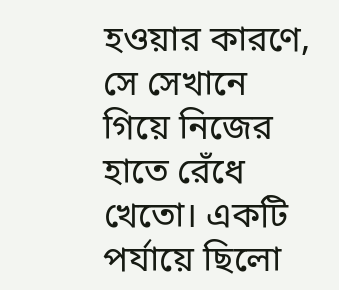হওয়ার কারণে, সে সেখানে গিয়ে নিজের হাতে রেঁধে খেতো। একটি পর্যায়ে ছিলো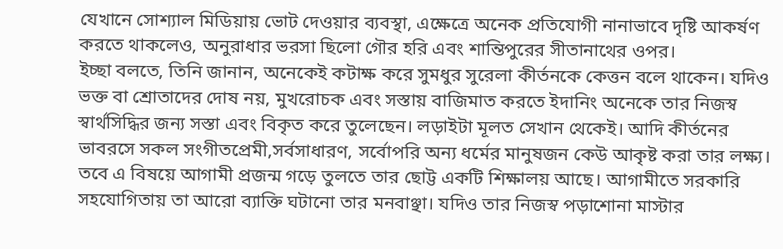যেখানে সোশ্যাল মিডিয়ায় ভোট দেওয়ার ব্যবস্থা, এক্ষেত্রে অনেক প্রতিযোগী নানাভাবে দৃষ্টি আকর্ষণ করতে থাকলেও, অনুরাধার ভরসা ছিলো গৌর হরি এবং শান্তিপুরের সীতানাথের ওপর।
ইচ্ছা বলতে, তিনি জানান, অনেকেই কটাক্ষ করে সুমধুর সুরেলা কীর্তনকে কেত্তন বলে থাকেন। যদিও ভক্ত বা শ্রোতাদের দোষ নয়, মুখরোচক এবং সস্তায় বাজিমাত করতে ইদানিং অনেকে তার নিজস্ব স্বার্থসিদ্ধির জন্য সস্তা এবং বিকৃত করে তুলেছেন। লড়াইটা মূলত সেখান থেকেই। আদি কীর্তনের ভাবরসে সকল সংগীতপ্রেমী,সর্বসাধারণ, সর্বোপরি অন্য ধর্মের মানুষজন কেউ আকৃষ্ট করা তার লক্ষ্য। তবে এ বিষয়ে আগামী প্রজন্ম গড়ে তুলতে তার ছোট্ট একটি শিক্ষালয় আছে। আগামীতে সরকারি সহযোগিতায় তা আরো ব্যাক্তি ঘটানো তার মনবাঞ্ছা। যদিও তার নিজস্ব পড়াশোনা মাস্টার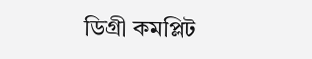ডিগ্রী কমপ্লিট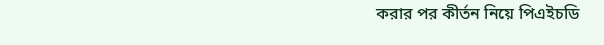করার পর কীর্তন নিয়ে পিএইচডি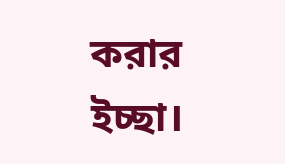করার ইচ্ছা।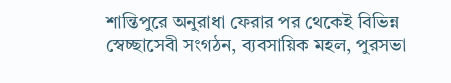শান্তিপুরে অনুরাধা ফেরার পর থেকেই বিভিন্ন স্বেচ্ছাসেবী সংগঠন, ব্যবসায়িক মহল, পুরসভা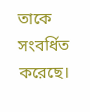তাকে সংবর্ধিত করেছে।